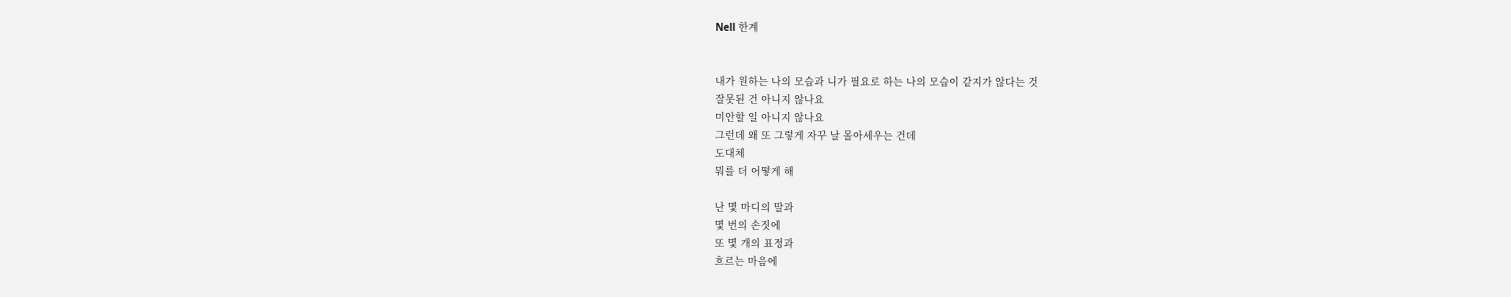Nell 한계


내가 원하는 나의 모습과 니가 필요로 하는 나의 모습이 같지가 않다는 것
잘못된 건 아니지 않나요
미안할 일 아니지 않나요
그런데 왜 또 그렇게 자꾸 날 몰아세우는 건데
도대체
뭐를 더 어떻게 해

난 몇 마디의 말과
몇 번의 손짓에
또 몇 개의 표정과
흐르는 마음에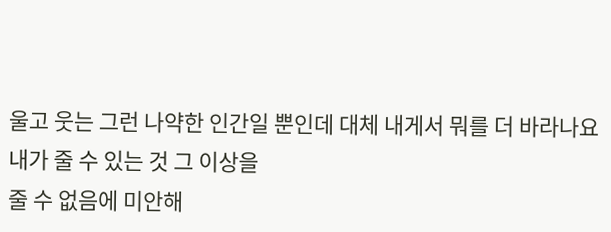울고 웃는 그런 나약한 인간일 뿐인데 대체 내게서 뭐를 더 바라나요
내가 줄 수 있는 것 그 이상을
줄 수 없음에 미안해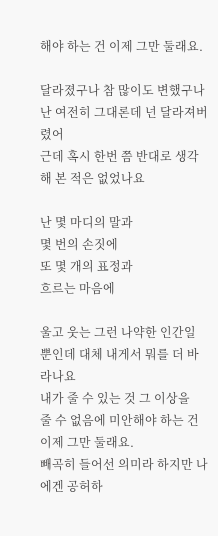해야 하는 건 이제 그만 둘래요.

달라졌구나 참 많이도 변했구나
난 여전히 그대론데 넌 달라져버렸어
근데 혹시 한번 쯤 반대로 생각해 본 적은 없었나요

난 몇 마디의 말과
몇 번의 손짓에
또 몇 개의 표정과
흐르는 마음에

울고 웃는 그런 나약한 인간일 뿐인데 대체 내게서 뭐를 더 바라나요
내가 줄 수 있는 것 그 이상을
줄 수 없음에 미안해야 하는 건 이제 그만 둘래요.
빼곡히 들어선 의미라 하지만 나에겐 공허하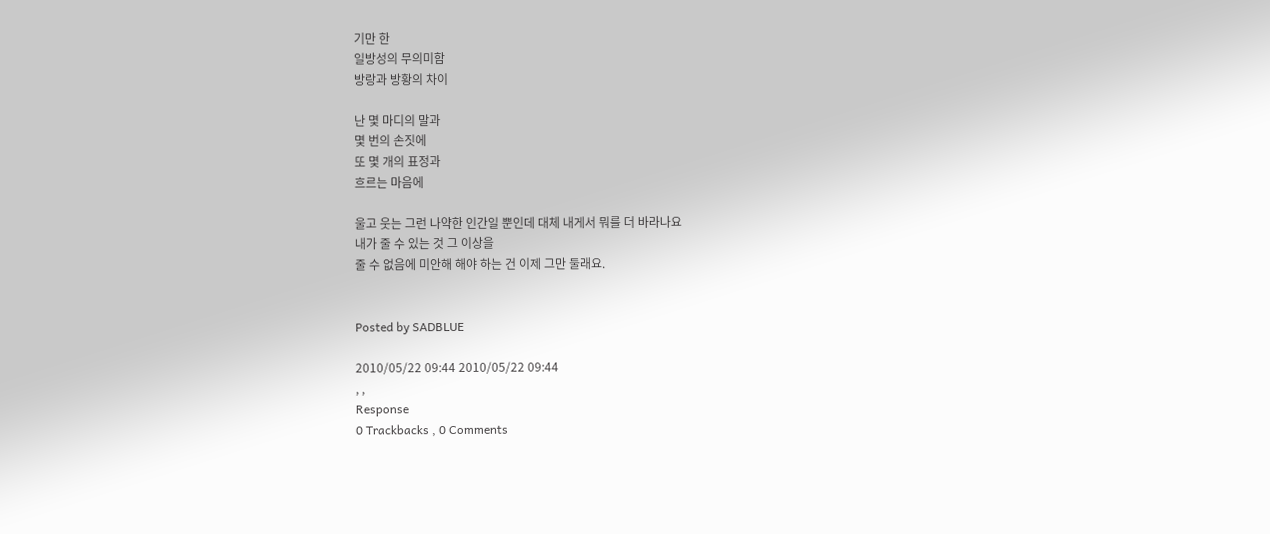기만 한
일방성의 무의미함
방랑과 방황의 차이

난 몇 마디의 말과
몇 번의 손짓에
또 몇 개의 표정과
흐르는 마음에

울고 웃는 그런 나약한 인간일 뿐인데 대체 내게서 뭐를 더 바라나요
내가 줄 수 있는 것 그 이상을
줄 수 없음에 미안해 해야 하는 건 이제 그만 둘래요.


Posted by SADBLUE

2010/05/22 09:44 2010/05/22 09:44
, ,
Response
0 Trackbacks , 0 Comments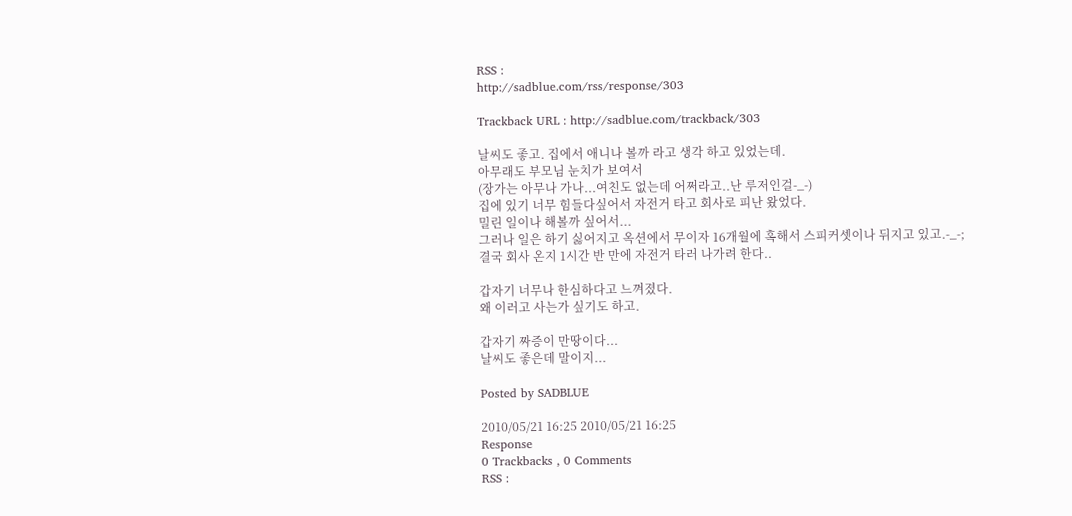RSS :
http://sadblue.com/rss/response/303

Trackback URL : http://sadblue.com/trackback/303

날씨도 좋고. 집에서 애니나 볼까 라고 생각 하고 있었는데.
아무래도 부모님 눈치가 보여서
(장가는 아무나 가나...여친도 없는데 어쩌라고..난 루저인걸-_-)
집에 있기 너무 힘들다싶어서 자전거 타고 회사로 피난 왔었다.
밀린 일이나 해볼까 싶어서...
그러나 일은 하기 싫어지고 옥션에서 무이자 16개월에 혹해서 스피커셋이나 뒤지고 있고.-_-;
결국 회사 온지 1시간 반 만에 자전거 타러 나가려 한다..

갑자기 너무나 한심하다고 느껴졌다.
왜 이러고 사는가 싶기도 하고.

갑자기 짜증이 만땅이다...
날씨도 좋은데 말이지...

Posted by SADBLUE

2010/05/21 16:25 2010/05/21 16:25
Response
0 Trackbacks , 0 Comments
RSS :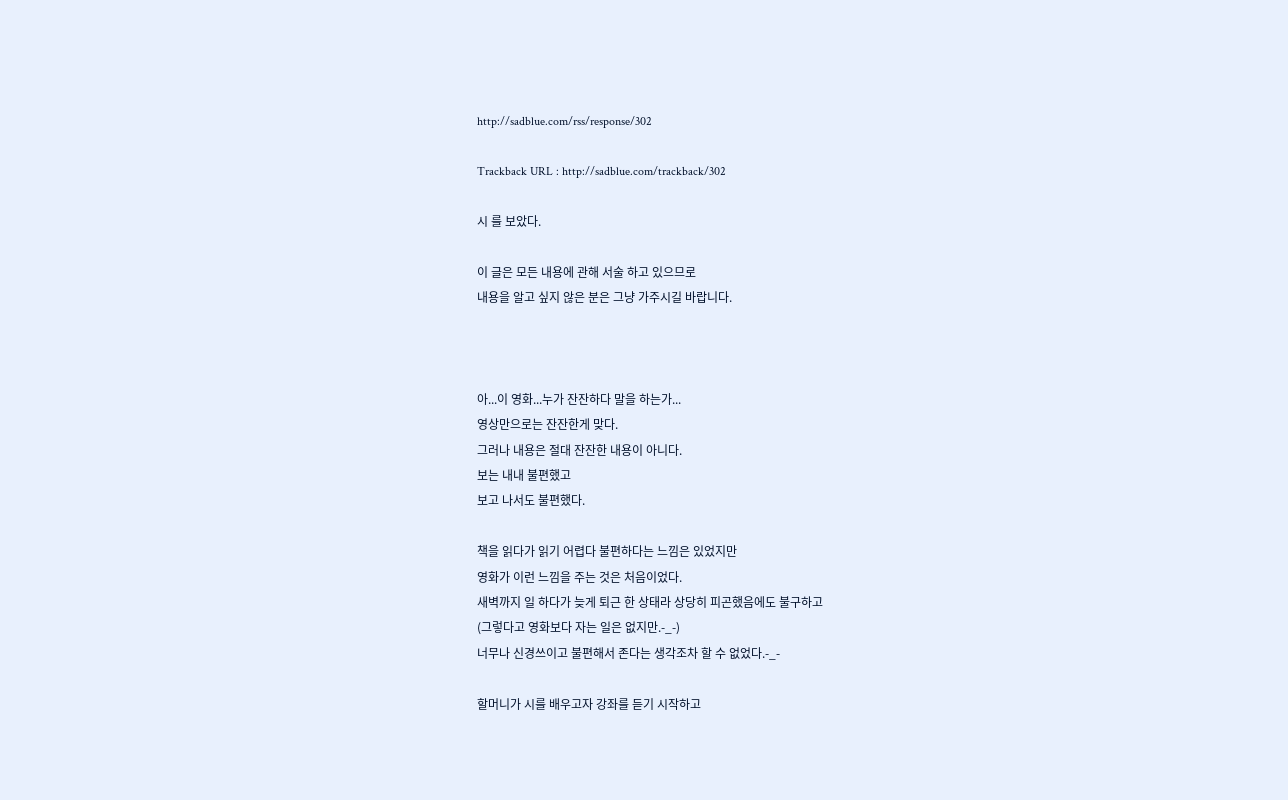http://sadblue.com/rss/response/302

Trackback URL : http://sadblue.com/trackback/302

시 를 보았다.

이 글은 모든 내용에 관해 서술 하고 있으므로
내용을 알고 싶지 않은 분은 그냥 가주시길 바랍니다.



아...이 영화...누가 잔잔하다 말을 하는가...
영상만으로는 잔잔한게 맞다.
그러나 내용은 절대 잔잔한 내용이 아니다.
보는 내내 불편했고
보고 나서도 불편했다.

책을 읽다가 읽기 어렵다 불편하다는 느낌은 있었지만
영화가 이런 느낌을 주는 것은 처음이었다.
새벽까지 일 하다가 늦게 퇴근 한 상태라 상당히 피곤했음에도 불구하고
(그렇다고 영화보다 자는 일은 없지만.-_-)
너무나 신경쓰이고 불편해서 존다는 생각조차 할 수 없었다.-_-

할머니가 시를 배우고자 강좌를 듣기 시작하고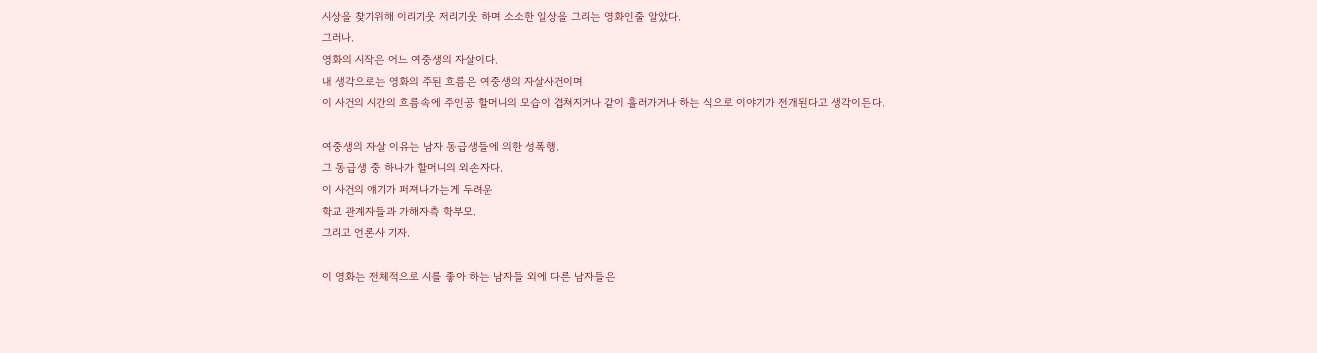시상을 찾기위해 이리기웃 저리기웃 하며 소소한 일상을 그리는 영화인줄 알았다.
그러나.
영화의 시작은 어느 여중생의 자살이다.
내 생각으로는 영화의 주된 흐름은 여중생의 자살사건이며
이 사건의 시간의 흐름속에 주인공 할머니의 모습이 겹쳐지거나 같이 흘러가거나 하는 식으로 이야기가 전개된다고 생각이든다.

여중생의 자살 이유는 남자 동급생들에 의한 성폭행.
그 동급생 중 하나가 할머니의 외손자다.
이 사건의 얘기가 퍼져나가는게 두려운
학교 관계자들과 가해자측 학부모.
그리고 언론사 기자.

이 영화는 전체적으로 시를 좋아 하는 남자들 외에 다른 남자들은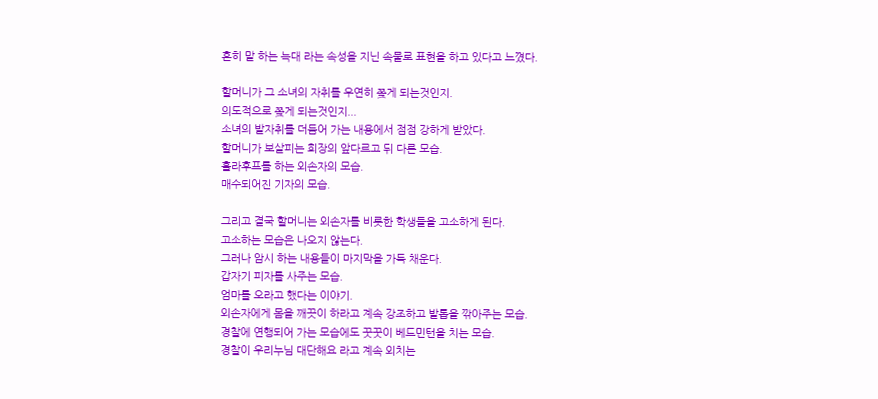흔히 말 하는 늑대 라는 속성을 지닌 속물로 표현을 하고 있다고 느꼈다.

할머니가 그 소녀의 자취를 우연히 쫒게 되는것인지.
의도적으로 쫒게 되는것인지...
소녀의 발자취를 더듬어 가는 내용에서 점점 강하게 받았다.
할머니가 보살피는 회장의 앞다르고 뒤 다른 모습.
훌라후프를 하는 외손자의 모습.
매수되어진 기자의 모습.

그리고 결국 할머니는 외손자를 비롯한 학생들을 고소하게 된다.
고소하는 모습은 나오지 않는다.
그러나 암시 하는 내용들이 마지막을 가득 채운다.
갑자기 피자를 사주는 모습.
엄마를 오라고 했다는 이야기.
외손자에게 몸을 깨끗이 하라고 계속 강조하고 발톱을 깎아주는 모습.
경찰에 연행되어 가는 모습에도 꿋꿋이 베드민턴을 치는 모습.
경찰이 우리누님 대단해요 라고 계속 외치는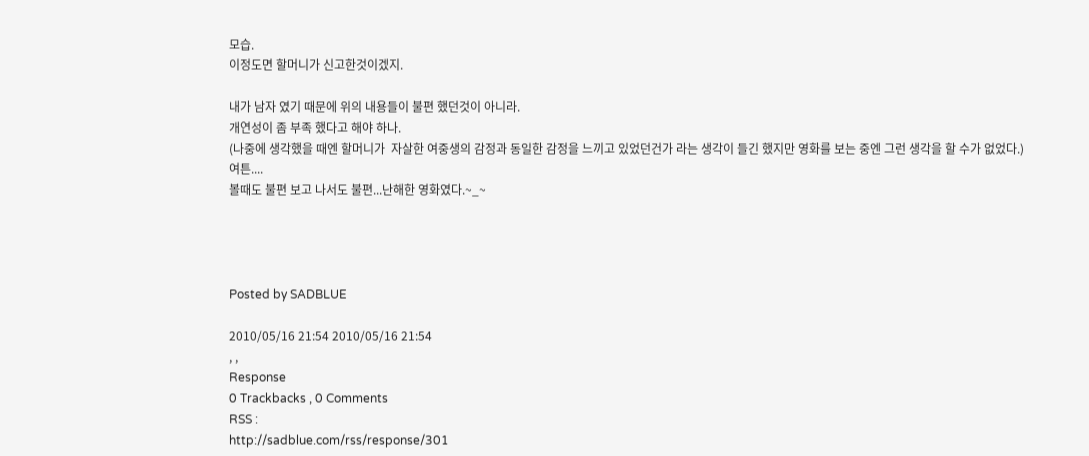모습.
이정도면 할머니가 신고한것이겠지.

내가 남자 였기 때문에 위의 내용들이 불편 했던것이 아니라.
개연성이 좀 부족 했다고 해야 하나.
(나중에 생각했을 때엔 할머니가  자살한 여중생의 감정과 동일한 감정을 느끼고 있었던건가 라는 생각이 들긴 했지만 영화를 보는 중엔 그런 생각을 할 수가 없었다.)
여튼....
볼때도 불편 보고 나서도 불편...난해한 영화였다.~_~




Posted by SADBLUE

2010/05/16 21:54 2010/05/16 21:54
, ,
Response
0 Trackbacks , 0 Comments
RSS :
http://sadblue.com/rss/response/301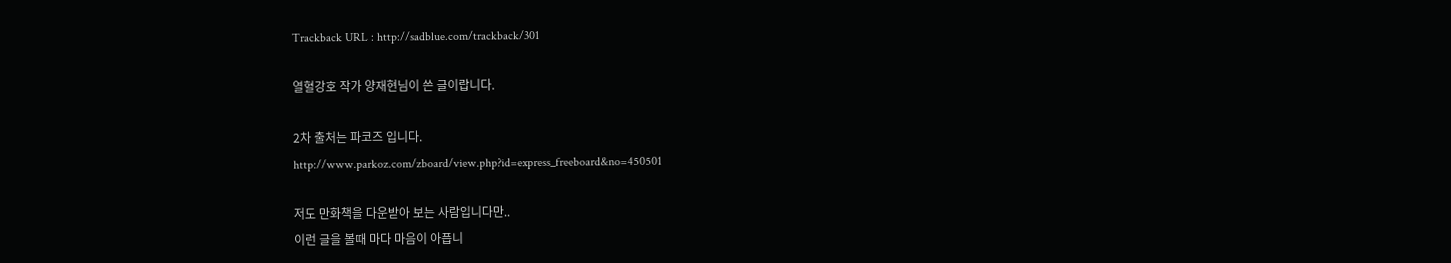Trackback URL : http://sadblue.com/trackback/301

열혈강호 작가 양재현님이 쓴 글이랍니다.

2차 출처는 파코즈 입니다.
http://www.parkoz.com/zboard/view.php?id=express_freeboard&no=450501

저도 만화책을 다운받아 보는 사람입니다만..
이런 글을 볼때 마다 마음이 아픕니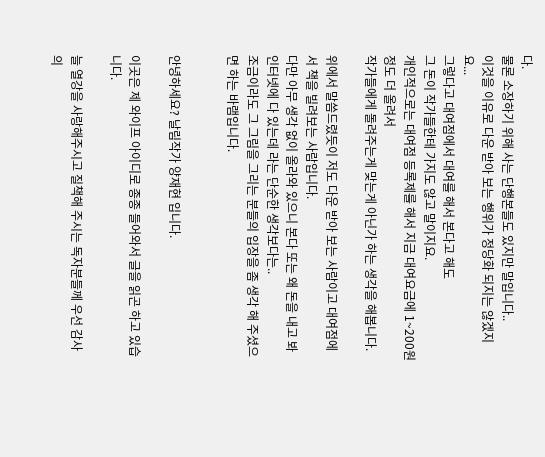다.
물론 소장하기 위해 사는 단행본들도 있지만 말입니다..
이것을 이유로 다운 받아 보는 행위가 정당화 되지는 않겠지요...
그렇다고 대여점에서 대여를 해서 본다고 해도
그 돈이 작가들한테 가지도 않고 말이지요.
개인적으로는 대여점 등록제를 해서 지금 대여요금에 1~200원 정도 더 올려서
작가들에게 돌려주는게 맞는게 아닌가 하는 생각을 해봅니다.

위에서 말씀드렸듯이 저도 다운 받아 보는 사람이고 대여점에서 책을 빌려보는 사람입니다.
다만 아무 생각 없이 올라와 있으니 본다 또는 왜 돈을 내고 봐 인터넷에 다 있는데 라는 단순한 생각보다는..
조금이라도 그 그림을 그리는 분들의 입장을 좀 생각 해 주셨으면 하는 바램입니다.


안녕하세요? 날림작가 양재현 입니다.

이곳은 제 와이프 아이디로 종종 들어와서 글을 읽곤 하고 있습니다.

늘 열강을 사랑해주시고 질책해 주시는 독자분들께 우선 감사의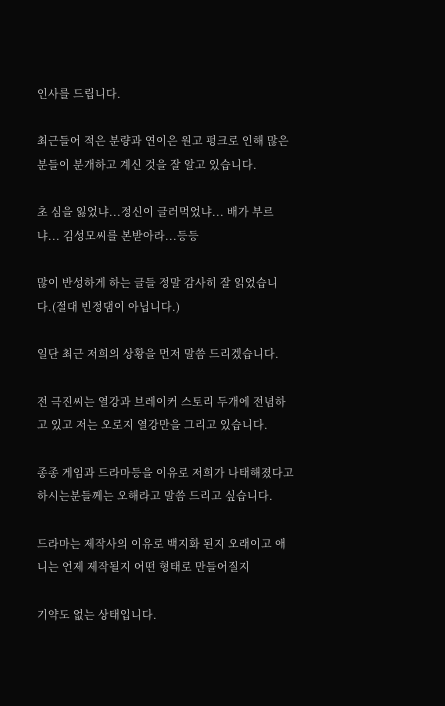인사를 드립니다.

최근들어 적은 분량과 연이은 원고 펑크로 인해 많은 분들이 분개하고 계신 것을 잘 알고 있습니다.

초 심을 잃었냐...정신이 글러먹었냐... 배가 부르냐... 김성모씨를 본받아라...등등

많이 반성하게 하는 글들 정말 감사히 잘 읽었습니다.(절대 빈정댐이 아닙니다.)

일단 최근 저희의 상황을 먼저 말씀 드리겠습니다.

전 극진씨는 열강과 브레이커 스토리 두개에 전념하고 있고 저는 오로지 열강만을 그리고 있습니다.

종종 게임과 드라마등을 이유로 저희가 나태해졌다고 하시는분들께는 오해라고 말씀 드리고 싶습니다.

드라마는 제작사의 이유로 백지화 된지 오래이고 애니는 언제 제작될지 어떤 형태로 만들어질지

기약도 없는 상태입니다.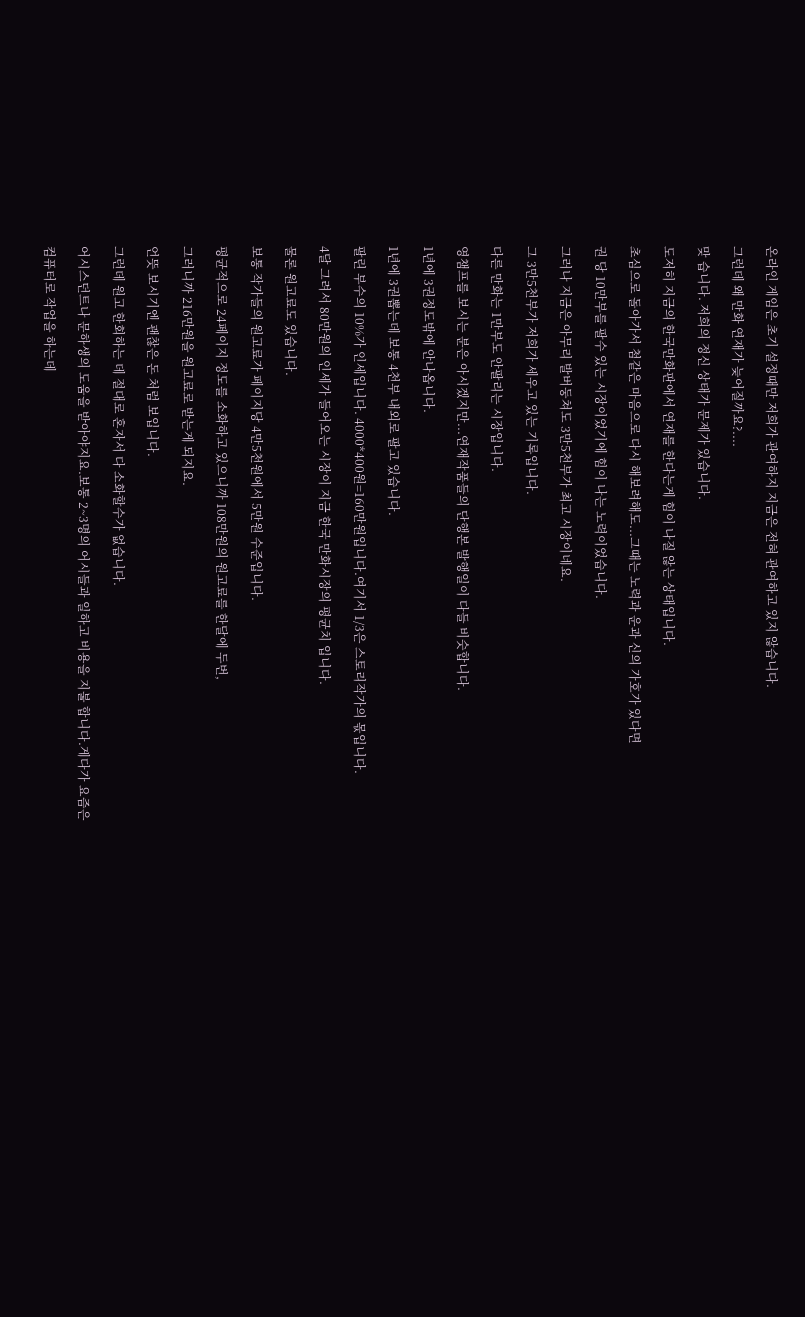온라인 게임은 초기 설정때만 저희가 관여하지 지금은 전혀 관여하고 있지 않습니다.

그런데 왜 만화 연재가 늦어질까요?....

맞 습니다. 저희의 정신 상태가 문제가 있습니다.

도저히 지금의 한국만화판에서 연재를 한다는게 힘이 나질 않는 상태입니다.

초심으로 돌아가서 첨같은 마음으로 다시 해보려해도...그때는 노력과 운과 신의 가호가 있다면

권 당 10만부를 팔수 있는 시장이었기에 힘이 나는 노력이었습니다.

그러나 지금은 아무리 발버둥쳐도 3만5천부가 최고 시장이네요.

그 3만5천부가 저희가 세우고 있는 기록입니다.

다른 만화는 1만부도 안팔리는 시장입니다.

영챔프를 보시는 분은 아시겠지만...연재작품들의 단행본 발행일이 다들 비슷합니다.

1년에 3권정도밖에 안나옵니다.

1년에 3권뽑는데 보통 4천부 내외로 팔고 있습니다.

팔린 부수의 10%가 인세입니다. 4000*400원=160만원입니다.여기서 1/3은 스토리작가의 몫입니다.

4달 그려서 80만원의 인세가 들어오는 시장이 지금 한국 만화시장의 평균치 입니다.

물론 원고료도 있습니다.

보통 작가들의 원고료가 페이지당 4만5천원에서 5만원 수준입니다.

평균적으로 24페이지 정도를 소화하고 있으니까 108만원의 원고료를 한달에 두번,

그러니까 216만원을 원고료로 받는게 되지요.

언뜻 보시기엔 괜찮은 돈 처럼 보입니다.

그런데 원고 한회하는 데 절대로 혼자서 다 소화할수가 없습니다.

어시스던트나 문하생의 도움을 받아야지요.보통 2~3명의 어시들과 일하고 비용을 지불 합니다.게다가 요즘은

컴퓨터로 작업을 하는데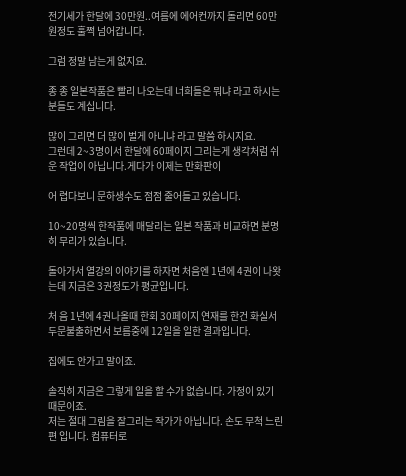전기세가 한달에 30만원..여름에 에어컨까지 돌리면 60만원정도 훌쩍 넘어갑니다.

그럼 정말 남는게 없지요.

종 종 일본작품은 빨리 나오는데 너희들은 뭐냐 라고 하시는분들도 계십니다.

많이 그리면 더 많이 벌게 아니냐 라고 말씀 하시지요.
그런데 2~3명이서 한달에 60페이지 그리는게 생각처럼 쉬운 작업이 아닙니다.게다가 이제는 만화판이

어 렵다보니 문하생수도 점점 줄어들고 있습니다.

10~20명씩 한작품에 매달리는 일본 작품과 비교하면 분명히 무리가 있습니다.

돌아가서 열강의 이야기를 하자면 처음엔 1년에 4권이 나왓는데 지금은 3권정도가 평균입니다.

처 음 1년에 4권나올때 한회 30페이지 연재를 한건 화실서 두문불출하면서 보름중에 12일을 일한 결과입니다.

집에도 안가고 말이죠.

솔직히 지금은 그렇게 일을 할 수가 없습니다. 가정이 있기 때문이죠.
저는 절대 그림을 잘그리는 작가가 아닙니다. 손도 무척 느린 편 입니다. 컴퓨터로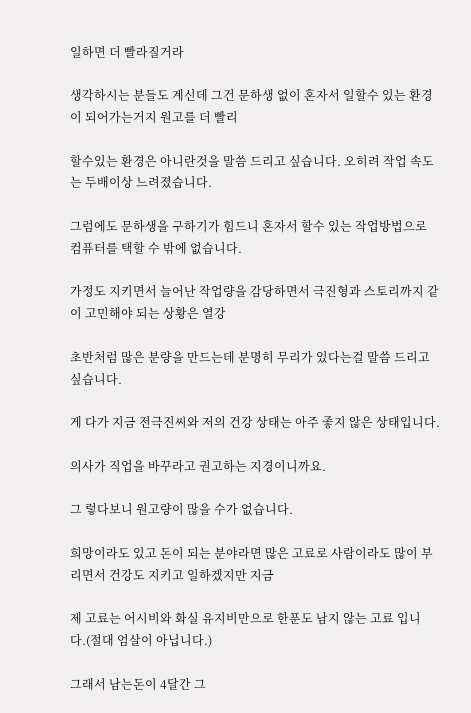일하면 더 빨라질거라

생각하시는 분들도 계신데 그건 문하생 없이 혼자서 일할수 있는 환경이 되어가는거지 원고를 더 빨리

할수있는 환경은 아니란것을 말씀 드리고 싶습니다. 오히려 작업 속도는 두배이상 느려졌습니다.

그럼에도 문하생을 구하기가 힘드니 혼자서 할수 있는 작업방법으로 컴퓨터를 택할 수 밖에 없습니다.

가정도 지키면서 늘어난 작업량을 감당하면서 극진형과 스토리까지 같이 고민해야 되는 상황은 열강

초반처럼 많은 분량을 만드는데 분명히 무리가 있다는걸 말씀 드리고 싶습니다.

게 다가 지금 전극진씨와 저의 건강 상태는 아주 좋지 않은 상태입니다.

의사가 직업을 바꾸라고 권고하는 지경이니까요.

그 렇다보니 원고량이 많을 수가 없습니다.

희망이라도 있고 돈이 되는 분야라면 많은 고료로 사람이라도 많이 부리면서 건강도 지키고 일하겠지만 지금

제 고료는 어시비와 화실 유지비만으로 한푼도 남지 않는 고료 입니다.(절대 엄살이 아닙니다.)

그래서 남는돈이 4달간 그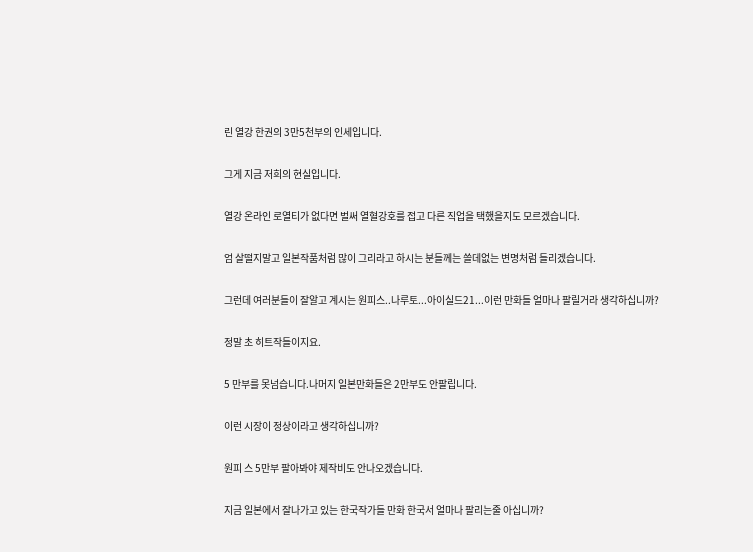린 열강 한권의 3만5천부의 인세입니다.

그게 지금 저희의 현실입니다.

열강 온라인 로열티가 없다면 벌써 열혈강호를 접고 다른 직업을 택했을지도 모르겠습니다.

엄 살떨지말고 일본작품처럼 많이 그리라고 하시는 분들께는 쓸데없는 변명처럼 들리겠습니다.

그런데 여러분들이 잘알고 계시는 원피스..나루토...아이실드21...이런 만화들 얼마나 팔릴거라 생각하십니까?

정말 초 히트작들이지요.

5 만부를 못넘습니다.나머지 일본만화들은 2만부도 안팔립니다.

이런 시장이 정상이라고 생각하십니까?

원피 스 5만부 팔아봐야 제작비도 안나오겠습니다.

지금 일본에서 잘나가고 있는 한국작가들 만화 한국서 얼마나 팔리는줄 아십니까?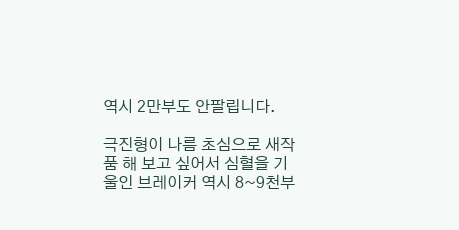역시 2만부도 안팔립니다.

극진형이 나름 초심으로 새작품 해 보고 싶어서 심혈을 기울인 브레이커 역시 8~9천부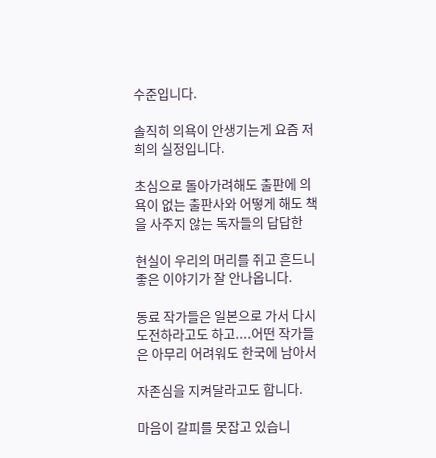수준입니다.

솔직히 의욕이 안생기는게 요즘 저희의 실정입니다.

초심으로 돌아가려해도 출판에 의욕이 없는 출판사와 어떻게 해도 책을 사주지 않는 독자들의 답답한

현실이 우리의 머리를 쥐고 흔드니 좋은 이야기가 잘 안나옵니다.

동료 작가들은 일본으로 가서 다시 도전하라고도 하고....어떤 작가들은 아무리 어려워도 한국에 남아서

자존심을 지켜달라고도 합니다.

마음이 갈피를 못잡고 있습니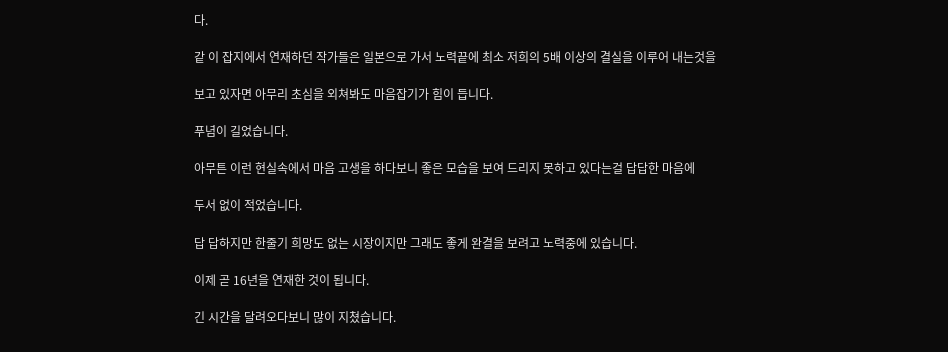다.

같 이 잡지에서 연재하던 작가들은 일본으로 가서 노력끝에 최소 저희의 5배 이상의 결실을 이루어 내는것을

보고 있자면 아무리 초심을 외쳐봐도 마음잡기가 힘이 듭니다.

푸념이 길었습니다.

아무튼 이런 현실속에서 마음 고생을 하다보니 좋은 모습을 보여 드리지 못하고 있다는걸 답답한 마음에

두서 없이 적었습니다.

답 답하지만 한줄기 희망도 없는 시장이지만 그래도 좋게 완결을 보려고 노력중에 있습니다.

이제 곧 16년을 연재한 것이 됩니다.

긴 시간을 달려오다보니 많이 지쳤습니다.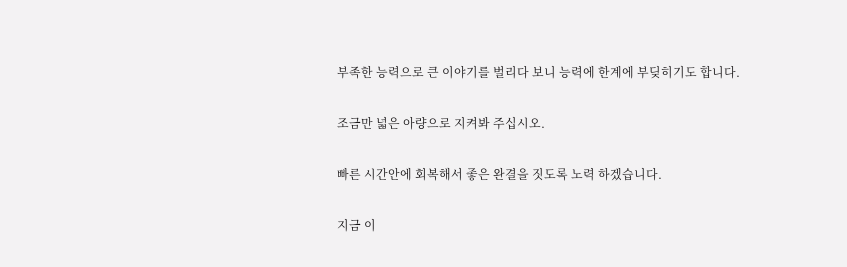부족한 능력으로 큰 이야기를 벌리다 보니 능력에 한계에 부딪히기도 합니다.

조금만 넓은 아량으로 지켜봐 주십시오.

빠른 시간안에 회복해서 좋은 완결을 짓도록 노력 하겠습니다.

지금 이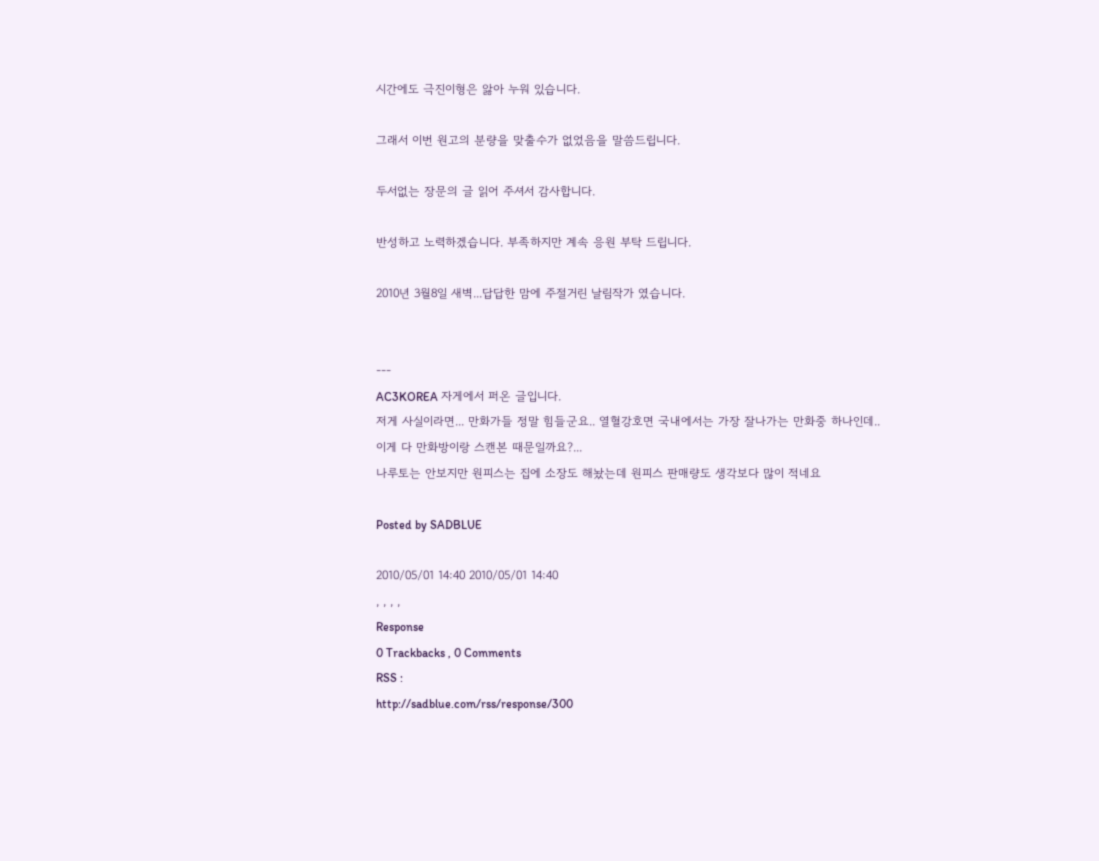시간에도 극진이형은 앓아 누워 있습니다.

그래서 이번 원고의 분량을 맞출수가 없었음을 말씀드립니다.

두서없는 장문의 글 읽어 주셔서 감사합니다.

반성하고 노력하겠습니다. 부족하지만 계속 응원 부탁 드립니다.

2010년 3월8일 새벽...답답한 맘에 주절거린 날림작가 였습니다.


---
AC3KOREA 자게에서 퍼온 글입니다.
저게 사실이라면... 만화가들 정말 힘들군요.. 열혈강호면 국내에서는 가장 잘나가는 만화중 하나인데..
이게 다 만화방이랑 스캔본 때문일까요?...
나루토는 안보지만 원피스는 집에 소장도 해놨는데 원피스 판매량도 생각보다 많이 적네요

Posted by SADBLUE

2010/05/01 14:40 2010/05/01 14:40
, , , ,
Response
0 Trackbacks , 0 Comments
RSS :
http://sadblue.com/rss/response/300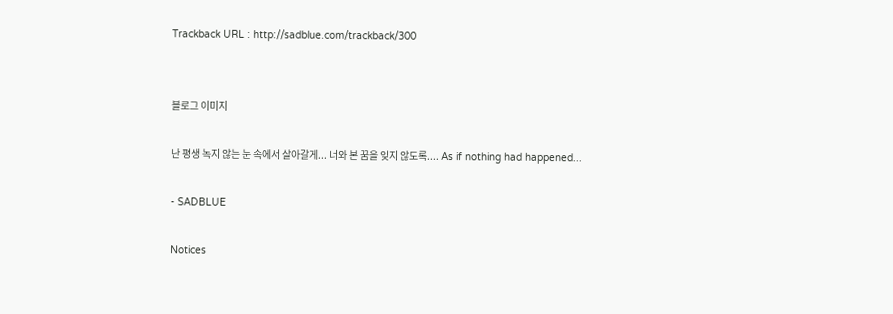Trackback URL : http://sadblue.com/trackback/300


블로그 이미지

난 평생 녹지 않는 눈 속에서 살아갈게... 너와 본 꿈을 잊지 않도록.... As if nothing had happened...

- SADBLUE

Notices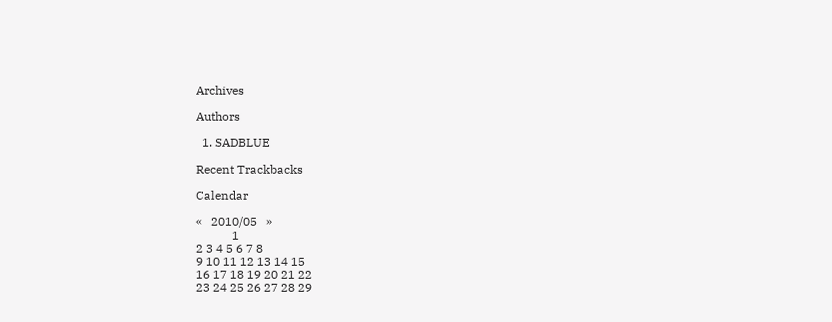Archives

Authors

  1. SADBLUE

Recent Trackbacks

Calendar

«   2010/05   »
            1
2 3 4 5 6 7 8
9 10 11 12 13 14 15
16 17 18 19 20 21 22
23 24 25 26 27 28 29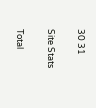30 31

Site Stats

Total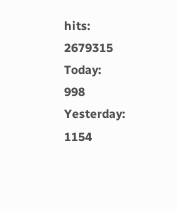hits:
2679315
Today:
998
Yesterday:
1154